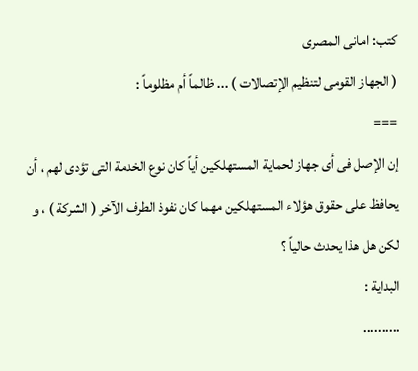كتب: امانى المصرى
( الجهاز القومى لتنظيم الإتصالات ) ... ظالماً أم مظلوماً :
===
إن الإصل فى أى جهاز لحماية المستهلكين أياً كان نوع الخدمة التى تؤدى لهم ، أن يحافظ على حقوق هؤلاء المستهلكين مهما كان نفوذ الطرف الآخر ( الشركة ) ، و لكن هل هذا يحدث حالياً ؟
البداية :
..........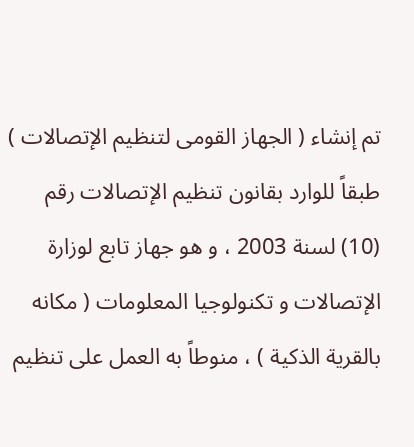تم إنشاء ( الجهاز القومى لتنظيم الإتصالات ) طبقاً للوارد بقانون تنظيم الإتصالات رقم (10) لسنة 2003 ، و هو جهاز تابع لوزارة الإتصالات و تكنولوجيا المعلومات ( مكانه بالقرية الذكية ) ، منوطاً به العمل على تنظيم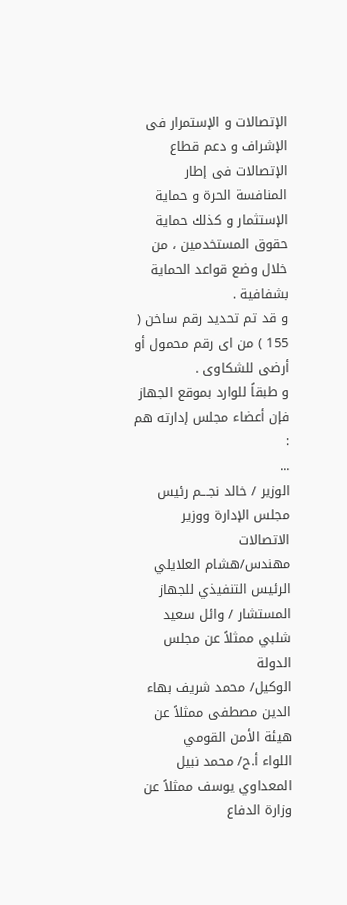الإتصالات و الإستمرار فى الإشراف و دعم قطاع الإتصالات فى إطار المنافسة الحرة و حماية الإستثمار و كذلك حماية حقوق المستخدمين ، من خلال وضع قواعد الحماية بشفافية .
و قد تم تحديد رقم ساخن ( 155 ) من اى رقم محمول أو أرضى للشكاوى .
و طبقاً للوارد بموقع الجهاز فإن أعضاء مجلس إدارته هم :
...
الوزير / خالد نجـــم رئيس مجلس الإدارة ووزير الاتصالات
مهندس/هشام العلايلي الرئيس التنفيذي للجهاز
المستشار / وائل سعيد شلبي ممثلاً عن مجلس الدولة
الوكيل/ محمد شريف بهاء الدين مصطفى ممثلاً عن هيئة الأمن القومي
اللواء أ.ح/ محمد نبيل المعداوي يوسف ممثلاً عن وزارة الدفاع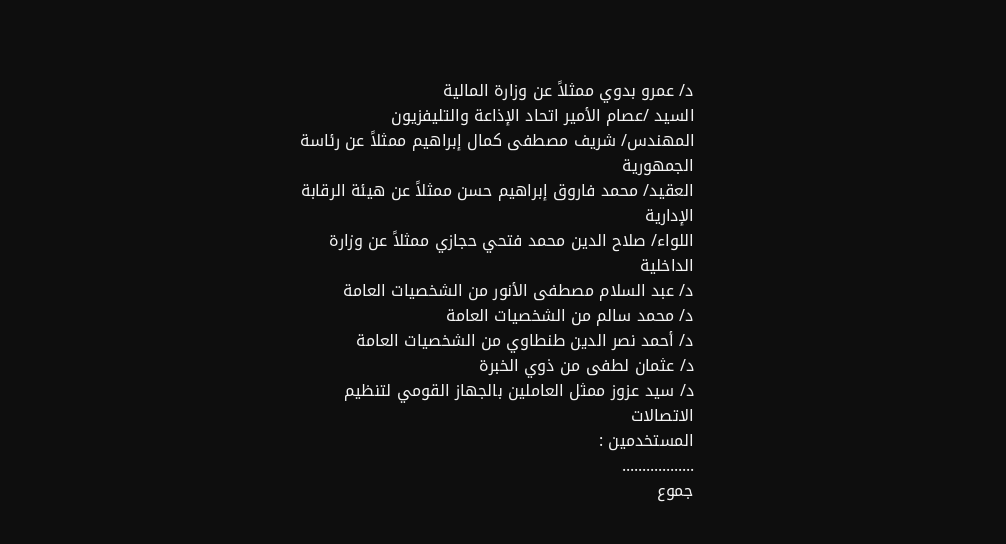د/ عمرو بدوي ممثلاً عن وزارة المالية
السيد /عصام الأمير اتحاد الإذاعة والتليفزيون
المهندس/ شريف مصطفى كمال إبراهيم ممثلاً عن رئاسة الجمهورية
العقيد/ محمد فاروق إبراهيم حسن ممثلاً عن هيئة الرقابة الإدارية
اللواء/ صلاح الدين محمد فتحي حجازي ممثلاً عن وزارة الداخلية
د/ عبد السلام مصطفى الأنور من الشخصيات العامة
د/ محمد سالم من الشخصيات العامة
د/ أحمد نصر الدين طنطاوي من الشخصيات العامة
د/ عثمان لطفى من ذوي الخبرة
د/ سيد عزوز ممثل العاملين بالجهاز القومي لتنظيم الاتصالات
المستخدمين :
..................
جموع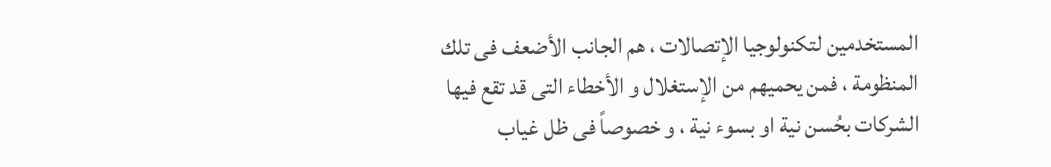المستخدمين لتكنولوجيا الإتصالات ، هم الجانب الأضعف فى تلك المنظومة ، فمن يحميهم من الإستغلال و الأخطاء التى قد تقع فيها الشركات بحُسن نية او بسوء نية ، و خصوصاً فى ظل غياب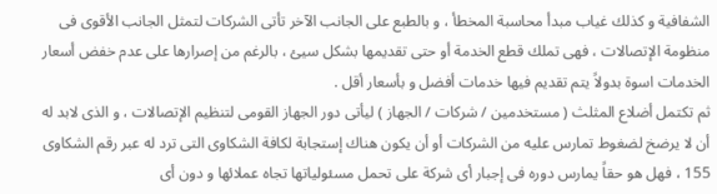الشفافية و كذلك غياب مبدأ محاسبة المخطأ ، و بالطبع على الجانب الآخر تأتى الشركات لتمثل الجانب الأقوى فى منظومة الإتصالات ، فهى تملك قطع الخدمة أو حتى تقديمها بشكل سيئ ، بالرغم من إصرارها على عدم خفض أسعار الخدمات اسوة بدولاً يتم تقديم فيها خدمات أفضل و بأسعار أقل .
ثم تكتمل أضلاع المثلث ( مستخدمين / شركات / الجهاز ) ليأتى دور الجهاز القومى لتنظيم الإتصالات ، و الذى لابد له أن لا يرضخ لضغوط تمارس عليه من الشركات أو أن يكون هناك إستجابة لكافة الشكاوى التى ترد له عبر رقم الشكاوى 155 ، فهل هو حقاً يمارس دوره فى إجبار أى شركة على تحمل مسئولياتها تجاه عملائها و دون أى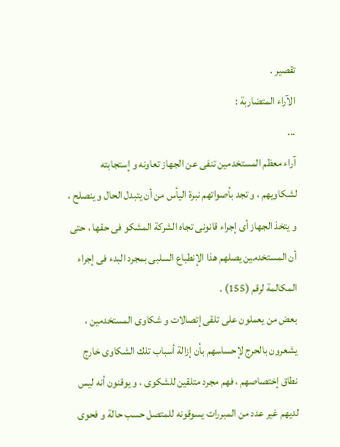تقصير .
الآراء المتضاربة :
...
آراء معظم المستخدمين تنفى عن الجهاز تعاونه و إستجابته لشكاويهم ، و تجد بأصواتهم نبرة اليأس من أن يتبدل الحال و ينصلح ، و يتخذ الجهاز أى إجراء قانونى تجاه الشركة المشكو فى حقها ، حتى أن المستخدمين يصلهم هذا الإنطباع السلبى بمجرد البدء فى إجراء المكالمة لرقم (155) .
بعض من يعملون على تلقى إتصالات و شكاوى المستخدمين ، يشعرون بالحرج لإحساسهم بأن إزالة أسباب تلك الشكاوى خارج نطاق إختصاصهم ، فهم مجرد متلقين للشكوى ، و يوقنون أنه ليس لديهم غير عدد من المبررات يسوقونه للمتصل حسب حالة و فحوى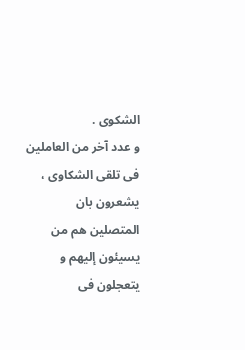الشكوى .
و عدد آخر من العاملين فى تلقى الشكاوى ، يشعرون بان المتصلين هم من يسيئون إليهم و يتعجلون فى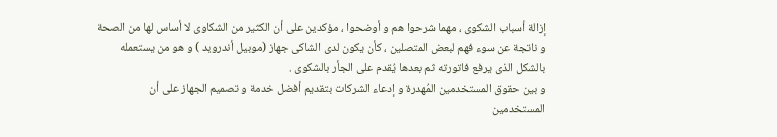إزالة أسباب الشكوى ، مهما شرحوا هم و أوضحوا ، مؤكدين على أن الكثير من الشكاوى لا أساس لها من الصحة و ناتجة عن سوء فهم لبعض المتصلين ، كأن يكون لدى الشاكى جهاز (موبيل أندرويد ) و هو من يستعمله بالشكل الذى يرفع فاتورته ثم بعدها يُقدم على الجأر بالشكوى .
و بين حقوق المستخدمين المُهدرة و إدعاء الشركات بتقديم أفضل خدمة و تصميم الجهاز على أن المستخدمين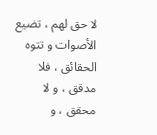لا حق لهم ، تضيع الأصوات و تتوه الحقائق ، فلا مدقق ، و لا محقق ، و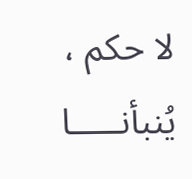لا حكم ، يُنبأنـــــا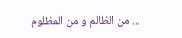... من الظالم و من المظلوم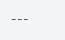---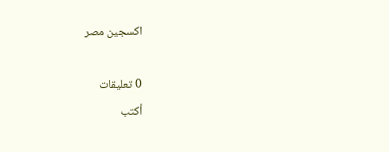اكسجين مصر

0 تعليقات
أكتب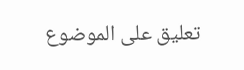تعليق على الموضوع